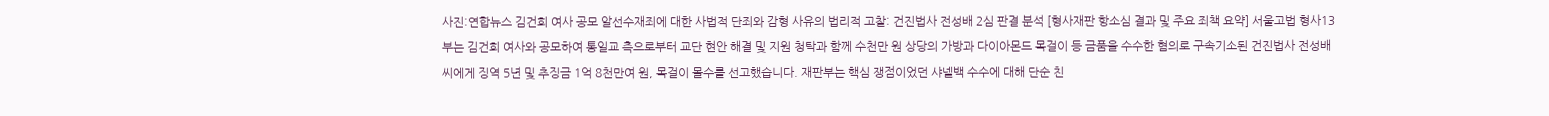사진:연합뉴스 김건희 여사 공모 알선수재죄에 대한 사법적 단죄와 감형 사유의 법리적 고찰: 건진법사 전성배 2심 판결 분석 [형사재판 항소심 결과 및 주요 죄책 요약] 서울고법 형사13부는 김건희 여사와 공모하여 통일교 측으로부터 교단 현안 해결 및 지원 청탁과 함께 수천만 원 상당의 가방과 다이아몬드 목걸이 등 금품을 수수한 혐의로 구속기소된 건진법사 전성배 씨에게 징역 5년 및 추징금 1억 8천만여 원, 목걸이 몰수를 선고했습니다. 재판부는 핵심 쟁점이었던 샤넬백 수수에 대해 단순 친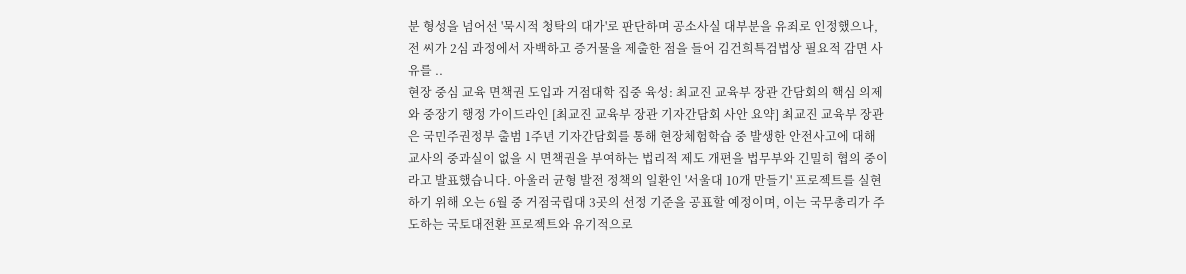분 형성을 넘어선 '묵시적 청탁의 대가'로 판단하며 공소사실 대부분을 유죄로 인정했으나, 전 씨가 2심 과정에서 자백하고 증거물을 제출한 점을 들어 김건희특검법상 필요적 감면 사유를 ..
현장 중심 교육 면책권 도입과 거점대학 집중 육성: 최교진 교육부 장관 간담회의 핵심 의제와 중장기 행정 가이드라인 [최교진 교육부 장관 기자간담회 사안 요약] 최교진 교육부 장관은 국민주권정부 출범 1주년 기자간담회를 통해 현장체험학습 중 발생한 안전사고에 대해 교사의 중과실이 없을 시 면책권을 부여하는 법리적 제도 개편을 법무부와 긴밀히 협의 중이라고 발표했습니다. 아울러 균형 발전 정책의 일환인 '서울대 10개 만들기' 프로젝트를 실현하기 위해 오는 6월 중 거점국립대 3곳의 선정 기준을 공표할 예정이며, 이는 국무총리가 주도하는 국토대전환 프로젝트와 유기적으로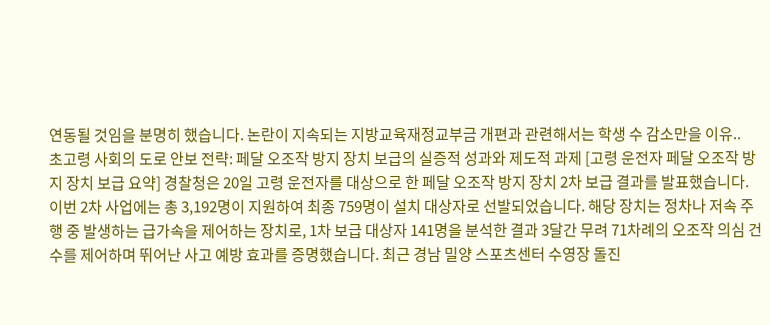연동될 것임을 분명히 했습니다. 논란이 지속되는 지방교육재정교부금 개편과 관련해서는 학생 수 감소만을 이유..
초고령 사회의 도로 안보 전략: 페달 오조작 방지 장치 보급의 실증적 성과와 제도적 과제 [고령 운전자 페달 오조작 방지 장치 보급 요약] 경찰청은 20일 고령 운전자를 대상으로 한 페달 오조작 방지 장치 2차 보급 결과를 발표했습니다. 이번 2차 사업에는 총 3,192명이 지원하여 최종 759명이 설치 대상자로 선발되었습니다. 해당 장치는 정차나 저속 주행 중 발생하는 급가속을 제어하는 장치로, 1차 보급 대상자 141명을 분석한 결과 3달간 무려 71차례의 오조작 의심 건수를 제어하며 뛰어난 사고 예방 효과를 증명했습니다. 최근 경남 밀양 스포츠센터 수영장 돌진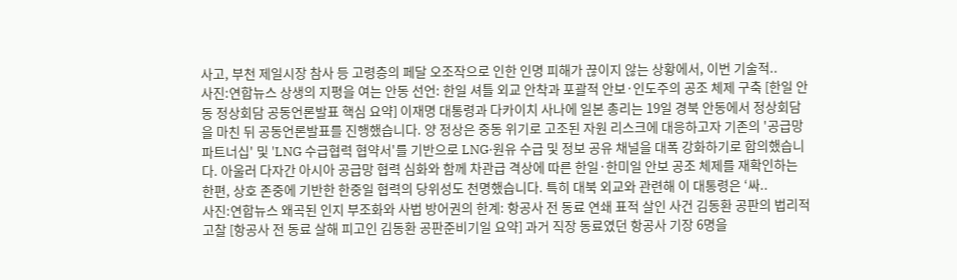사고, 부천 제일시장 참사 등 고령층의 페달 오조작으로 인한 인명 피해가 끊이지 않는 상황에서, 이번 기술적..
사진:연합뉴스 상생의 지평을 여는 안동 선언: 한일 셔틀 외교 안착과 포괄적 안보·인도주의 공조 체제 구축 [한일 안동 정상회담 공동언론발표 핵심 요약] 이재명 대통령과 다카이치 사나에 일본 총리는 19일 경북 안동에서 정상회담을 마친 뒤 공동언론발표를 진행했습니다. 양 정상은 중동 위기로 고조된 자원 리스크에 대응하고자 기존의 '공급망 파트너십' 및 'LNG 수급협력 협약서'를 기반으로 LNG·원유 수급 및 정보 공유 채널을 대폭 강화하기로 합의했습니다. 아울러 다자간 아시아 공급망 협력 심화와 함께 차관급 격상에 따른 한일·한미일 안보 공조 체제를 재확인하는 한편, 상호 존중에 기반한 한중일 협력의 당위성도 천명했습니다. 특히 대북 외교와 관련해 이 대통령은 ‘싸..
사진:연합뉴스 왜곡된 인지 부조화와 사법 방어권의 한계: 항공사 전 동료 연쇄 표적 살인 사건 김동환 공판의 법리적 고찰 [항공사 전 동료 살해 피고인 김동환 공판준비기일 요약] 과거 직장 동료였던 항공사 기장 6명을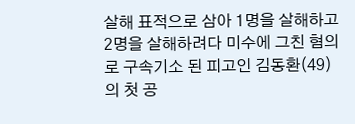살해 표적으로 삼아 1명을 살해하고 2명을 살해하려다 미수에 그친 혐의로 구속기소 된 피고인 김동환(49)의 첫 공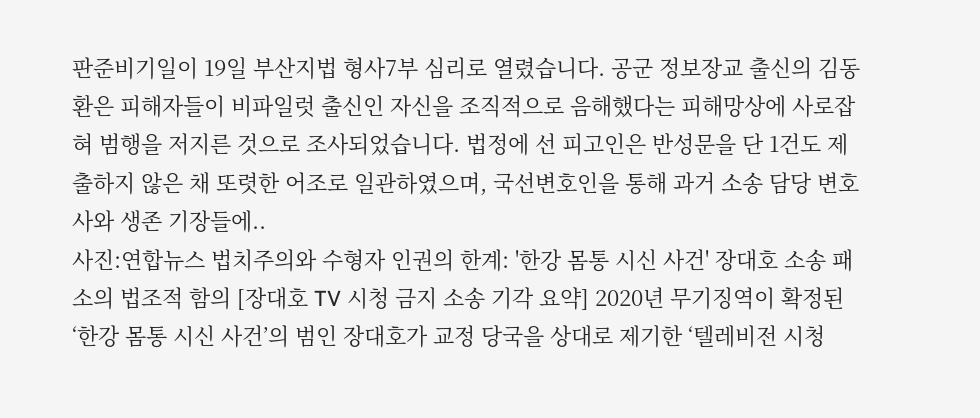판준비기일이 19일 부산지법 형사7부 심리로 열렸습니다. 공군 정보장교 출신의 김동환은 피해자들이 비파일럿 출신인 자신을 조직적으로 음해했다는 피해망상에 사로잡혀 범행을 저지른 것으로 조사되었습니다. 법정에 선 피고인은 반성문을 단 1건도 제출하지 않은 채 또렷한 어조로 일관하였으며, 국선변호인을 통해 과거 소송 담당 변호사와 생존 기장들에..
사진:연합뉴스 법치주의와 수형자 인권의 한계: '한강 몸통 시신 사건' 장대호 소송 패소의 법조적 함의 [장대호 TV 시청 금지 소송 기각 요약] 2020년 무기징역이 확정된 ‘한강 몸통 시신 사건’의 범인 장대호가 교정 당국을 상대로 제기한 ‘텔레비전 시청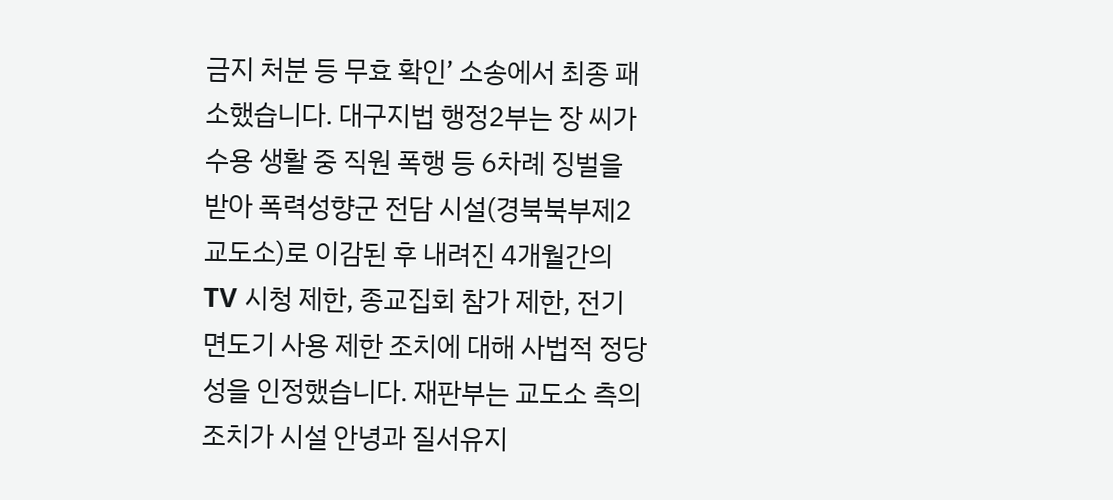금지 처분 등 무효 확인’ 소송에서 최종 패소했습니다. 대구지법 행정2부는 장 씨가 수용 생활 중 직원 폭행 등 6차례 징벌을 받아 폭력성향군 전담 시설(경북북부제2교도소)로 이감된 후 내려진 4개월간의 TV 시청 제한, 종교집회 참가 제한, 전기면도기 사용 제한 조치에 대해 사법적 정당성을 인정했습니다. 재판부는 교도소 측의 조치가 시설 안녕과 질서유지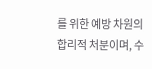를 위한 예방 차원의 합리적 처분이며, 수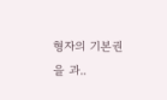형자의 기본권을 과..